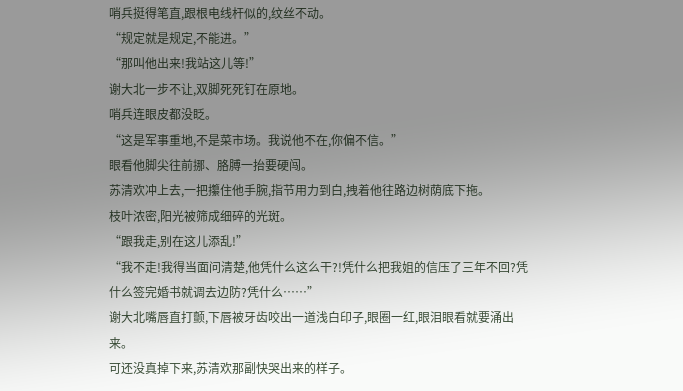哨兵挺得笔直,跟根电线杆似的,纹丝不动。
“规定就是规定,不能进。”
“那叫他出来!我站这儿等!”
谢大北一步不让,双脚死死钉在原地。
哨兵连眼皮都没眨。
“这是军事重地,不是菜市场。我说他不在,你偏不信。”
眼看他脚尖往前挪、胳膊一抬要硬闯。
苏清欢冲上去,一把攥住他手腕,指节用力到白,拽着他往路边树荫底下拖。
枝叶浓密,阳光被筛成细碎的光斑。
“跟我走,别在这儿添乱!”
“我不走!我得当面问清楚,他凭什么这么干?!凭什么把我姐的信压了三年不回?凭什么签完婚书就调去边防?凭什么……”
谢大北嘴唇直打颤,下唇被牙齿咬出一道浅白印子,眼圈一红,眼泪眼看就要涌出来。
可还没真掉下来,苏清欢那副快哭出来的样子。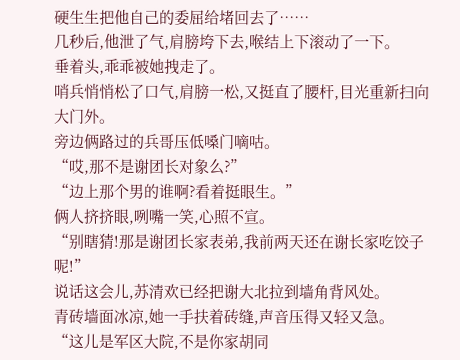硬生生把他自己的委屈给堵回去了……
几秒后,他泄了气,肩膀垮下去,喉结上下滚动了一下。
垂着头,乖乖被她拽走了。
哨兵悄悄松了口气,肩膀一松,又挺直了腰杆,目光重新扫向大门外。
旁边俩路过的兵哥压低嗓门嘀咕。
“哎,那不是谢团长对象么?”
“边上那个男的谁啊?看着挺眼生。”
俩人挤挤眼,咧嘴一笑,心照不宣。
“别瞎猜!那是谢团长家表弟,我前两天还在谢长家吃饺子呢!”
说话这会儿,苏清欢已经把谢大北拉到墙角背风处。
青砖墙面冰凉,她一手扶着砖缝,声音压得又轻又急。
“这儿是军区大院,不是你家胡同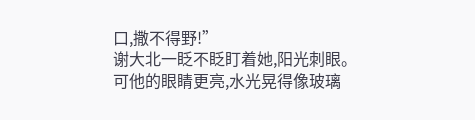口,撒不得野!”
谢大北一眨不眨盯着她,阳光刺眼。
可他的眼睛更亮,水光晃得像玻璃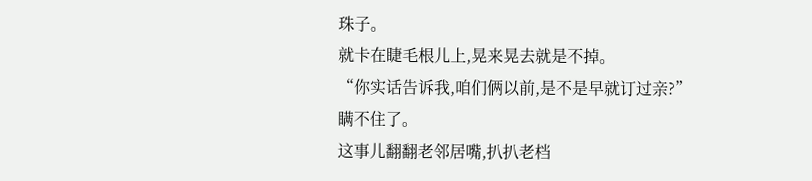珠子。
就卡在睫毛根儿上,晃来晃去就是不掉。
“你实话告诉我,咱们俩以前,是不是早就订过亲?”
瞒不住了。
这事儿翻翻老邻居嘴,扒扒老档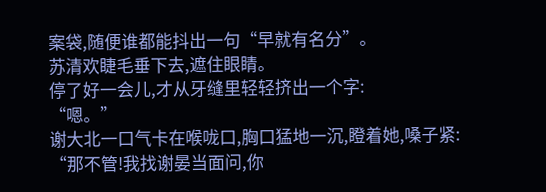案袋,随便谁都能抖出一句“早就有名分”。
苏清欢睫毛垂下去,遮住眼睛。
停了好一会儿,才从牙缝里轻轻挤出一个字:
“嗯。”
谢大北一口气卡在喉咙口,胸口猛地一沉,瞪着她,嗓子紧:
“那不管!我找谢晏当面问,你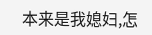本来是我媳妇,怎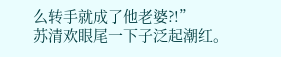么转手就成了他老婆?!”
苏清欢眼尾一下子泛起潮红。